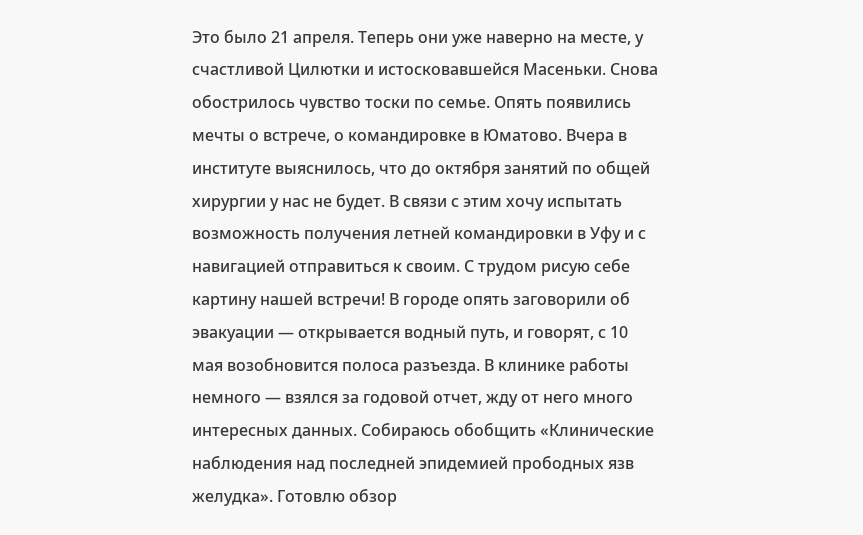Это было 21 апреля. Теперь они уже наверно на месте, у счастливой Цилютки и истосковавшейся Масеньки. Снова обострилось чувство тоски по семье. Опять появились мечты о встрече, о командировке в Юматово. Вчера в институте выяснилось, что до октября занятий по общей хирургии у нас не будет. В связи с этим хочу испытать возможность получения летней командировки в Уфу и с навигацией отправиться к своим. С трудом рисую себе картину нашей встречи! В городе опять заговорили об эвакуации — открывается водный путь, и говорят, с 10 мая возобновится полоса разъезда. В клинике работы немного — взялся за годовой отчет, жду от него много интересных данных. Собираюсь обобщить «Клинические наблюдения над последней эпидемией прободных язв желудка». Готовлю обзор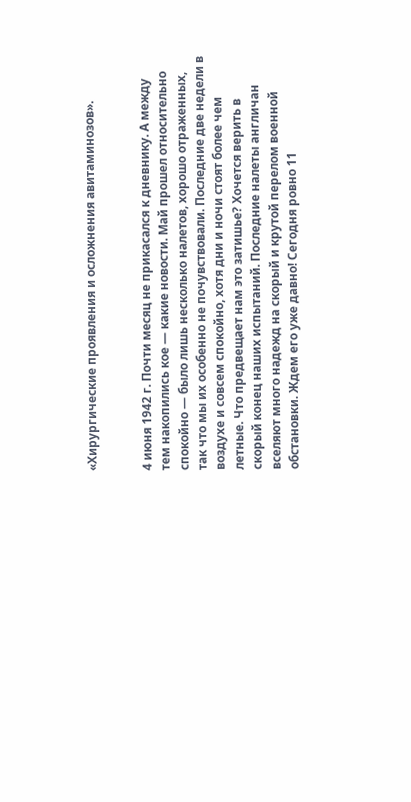«Хирургические проявления и осложнения авитаминозов».


4 июня 1942 г. Почти месяц не прикасался к дневнику. А между тем накопились кое — какие новости. Май прошел относительно спокойно — было лишь несколько налетов, хорошо отраженных, так что мы их особенно не почувствовали. Последние две недели в воздухе и совсем спокойно, хотя дни и ночи стоят более чем летные. Что предвещает нам это затишье? Хочется верить в скорый конец наших испытаний. Последние налеты англичан вселяют много надежд на скорый и крутой перелом военной обстановки. Ждем его уже давно! Сегодня ровно 11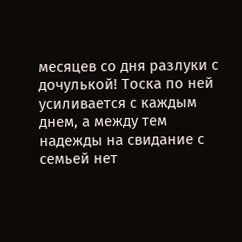месяцев со дня разлуки с дочулькой! Тоска по ней усиливается с каждым днем, а между тем надежды на свидание с семьей нет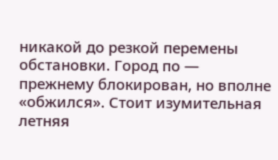никакой до резкой перемены обстановки. Город по — прежнему блокирован, но вполне «обжился». Стоит изумительная летняя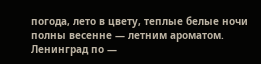погода, лето в цвету, теплые белые ночи полны весенне — летним ароматом. Ленинград по —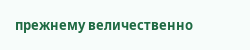прежнему величественно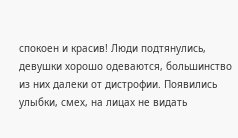спокоен и красив! Люди подтянулись, девушки хорошо одеваются, большинство из них далеки от дистрофии. Появились улыбки, смех, на лицах не видать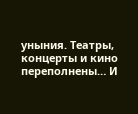уныния. Театры, концерты и кино переполнены… И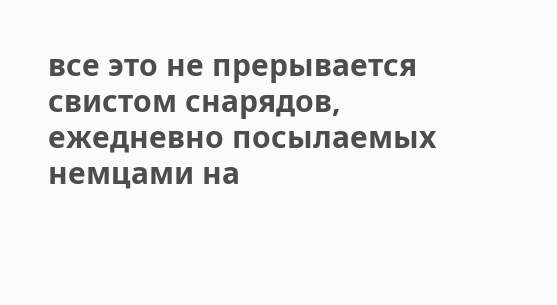все это не прерывается свистом снарядов, ежедневно посылаемых немцами на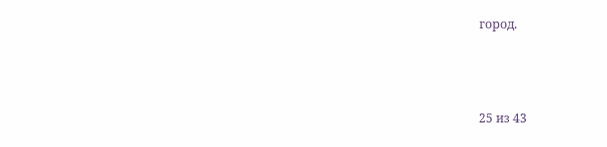город.



25 из 43